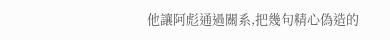他讓阿彪通過關系,把幾句精心偽造的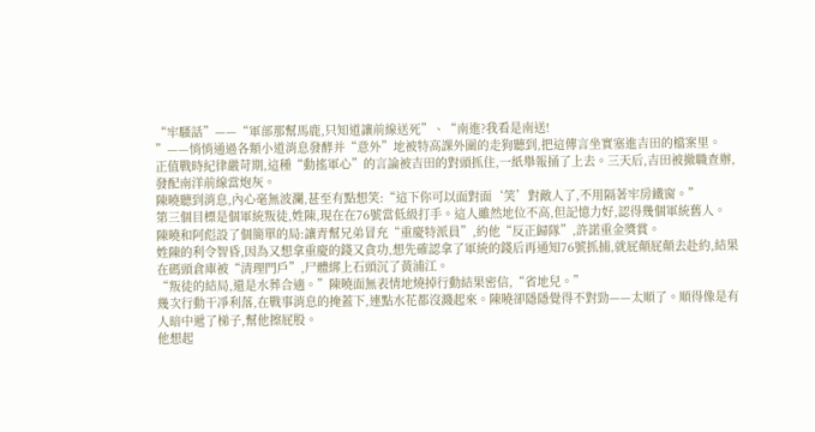“牢騷話”——“軍部那幫馬鹿,只知道讓前線送死”、“南進?我看是南送!
”——悄悄通過各類小道消息發酵并“意外”地被特高課外圍的走狗聽到,把這傳言坐實塞進吉田的檔案里。
正值戰時紀律嚴苛期,這種“動搖軍心”的言論被吉田的對頭抓住,一紙舉報捅了上去。三天后,吉田被撤職查辦,發配南洋前線當炮灰。
陳曉聽到消息,內心毫無波瀾,甚至有點想笑:“這下你可以面對面‘笑’對敵人了,不用隔著牢房鐵窗。”
第三個目標是個軍統叛徒,姓陳,現在在76號當低級打手。這人雖然地位不高,但記憶力好,認得幾個軍統舊人。
陳曉和阿彪設了個簡單的局:讓青幫兄弟冒充“重慶特派員”,約他“反正歸隊”,許諾重金獎賞。
姓陳的利令智昏,因為又想拿重慶的錢又貪功,想先確認拿了軍統的錢后再通知76號抓捕,就屁顛屁顛去赴約,結果在碼頭倉庫被“清理門戶”,尸體綁上石頭沉了黃浦江。
“叛徒的結局,還是水葬合適。”陳曉面無表情地燒掉行動結果密信,“省地兒。”
幾次行動干凈利落,在戰事消息的掩蓋下,連點水花都沒濺起來。陳曉卻隱隱覺得不對勁——太順了。順得像是有人暗中遞了梯子,幫他擦屁股。
他想起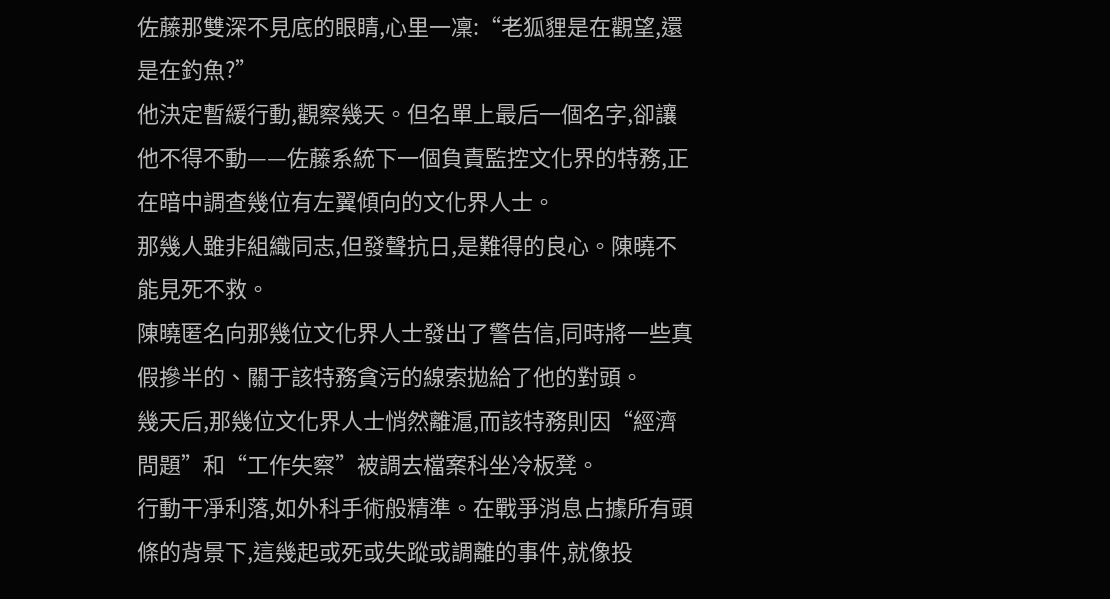佐藤那雙深不見底的眼睛,心里一凜:“老狐貍是在觀望,還是在釣魚?”
他決定暫緩行動,觀察幾天。但名單上最后一個名字,卻讓他不得不動——佐藤系統下一個負責監控文化界的特務,正在暗中調查幾位有左翼傾向的文化界人士。
那幾人雖非組織同志,但發聲抗日,是難得的良心。陳曉不能見死不救。
陳曉匿名向那幾位文化界人士發出了警告信,同時將一些真假摻半的、關于該特務貪污的線索拋給了他的對頭。
幾天后,那幾位文化界人士悄然離滬,而該特務則因“經濟問題”和“工作失察”被調去檔案科坐冷板凳。
行動干凈利落,如外科手術般精準。在戰爭消息占據所有頭條的背景下,這幾起或死或失蹤或調離的事件,就像投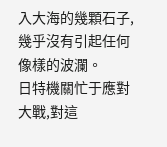入大海的幾顆石子,幾乎沒有引起任何像樣的波瀾。
日特機關忙于應對大戰,對這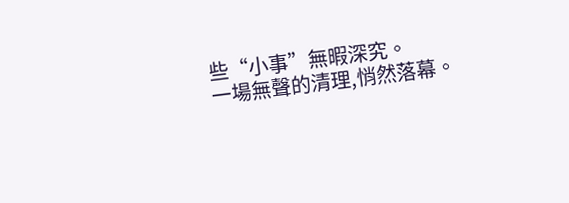些“小事”無暇深究。
一場無聲的清理,悄然落幕。